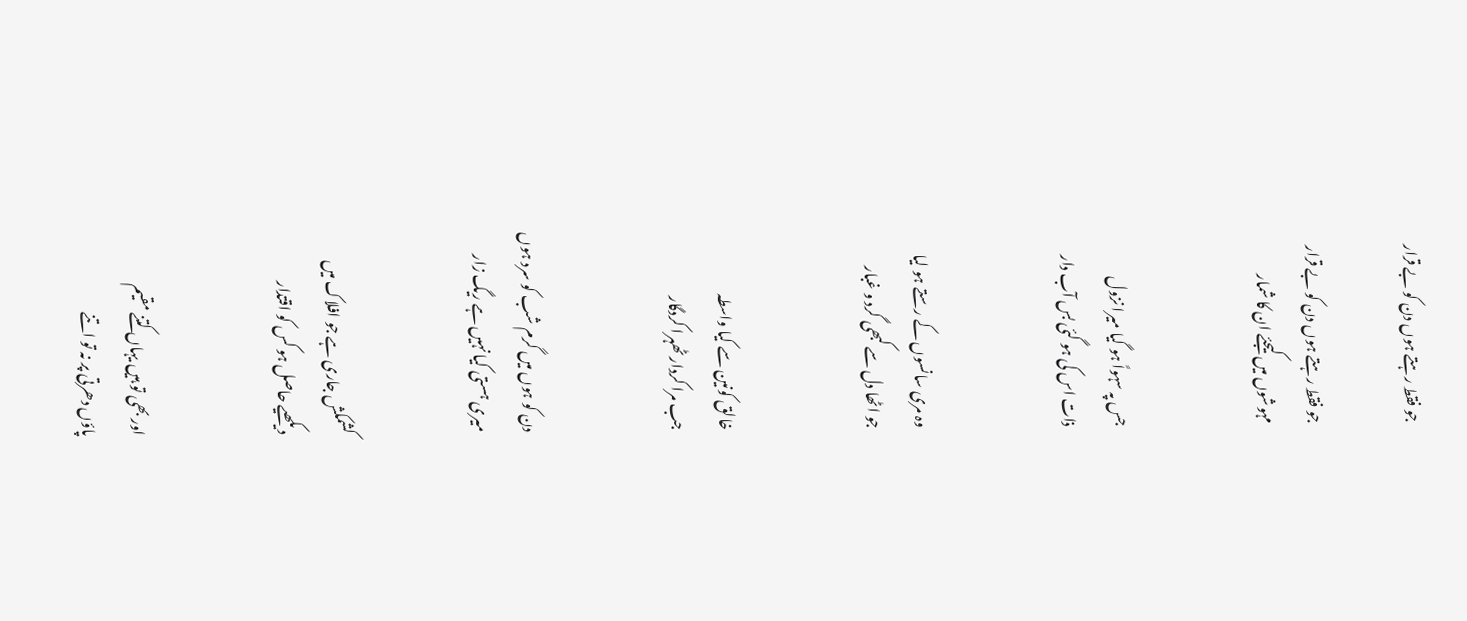جو فقط رہتے ہوں دن کو بے قرار

جو فقط رہتے ہوں دن کو بے قرار
مہوشوں میں کیجئے ان کا شمار


جس پہ سہواً ہو گیا میرا نزول
ذات اس کی ہو گئی بس آب دار


وہ مری سانسوں کے رستے ہو لیا
جو اٹھا دل سے کبھی گرد و غبار


خالق کونین سے کیا واسطہ
جب مرا کردار ٹھہرا کردگار


دن کو ہوں میں گرم شب کو سرد ہوں
میری ہستی کیا نہیں ہے ریگ زار


کشمکش جاری ہے جو افلاک میں
دیکھیے حاصل ہو کس کو اقتدار


اور بھی تو ہیں یہاں کتنے مقیم
پاؤں دھرتی پر نہ تو اتنے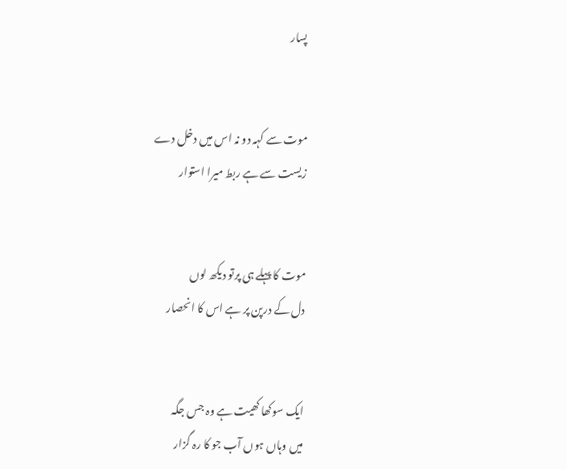پسار


موت سے کہہ دو نہ اس میں دخل دے
زیست سے ہے ربط میرا استوار


موت کا پہلے ہی پرتو دیکھ لوں
دل کے درپن پر ہے اس کا انحصار


ایک سوکھا کھیت ہے وہ جس جگہ
میں وہاں ہوں آب جو کا رہ گزار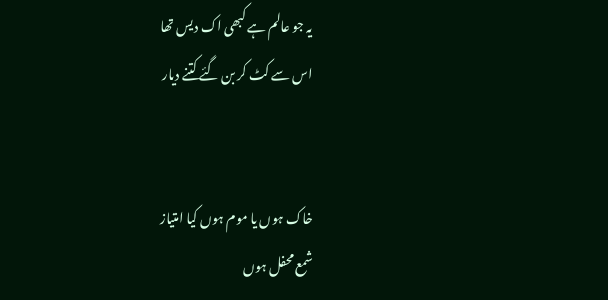یہ جو عالم ہے کبھی اک دیس تھا
اس سے کٹ کر بن گئے کتنے دیار


خاک ہوں یا موم ہوں کیا امتیاز
شمع محفل ہوں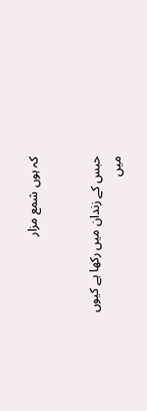کہ ہوں شمع مزار


حبس کے زندان میں رکھا ہے کیوں
میں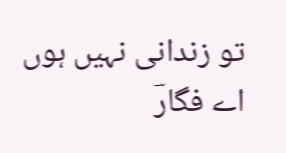تو زندانی نہیں ہوں اے فگارؔ